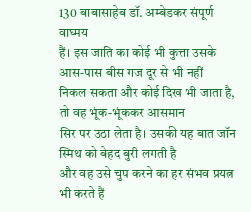130 बाबासाहेब डॉ. अम्बेडकर संपूर्ण वाघ्मय
हैं। इस जाति का कोई भी कुत्ता उसके आस-पास बीस गज दूर से भी नहीं
निकल सकता और कोई दिख भी जाता है, तो वह भूंक-भूंककर आसमान
सिर पर उठा लेता है। उसकी यह बात जॉन स्मिथ को बेहद बुरी लगती है
और वह उसे चुप करने का हर संभव प्रयत्न भी करते हैं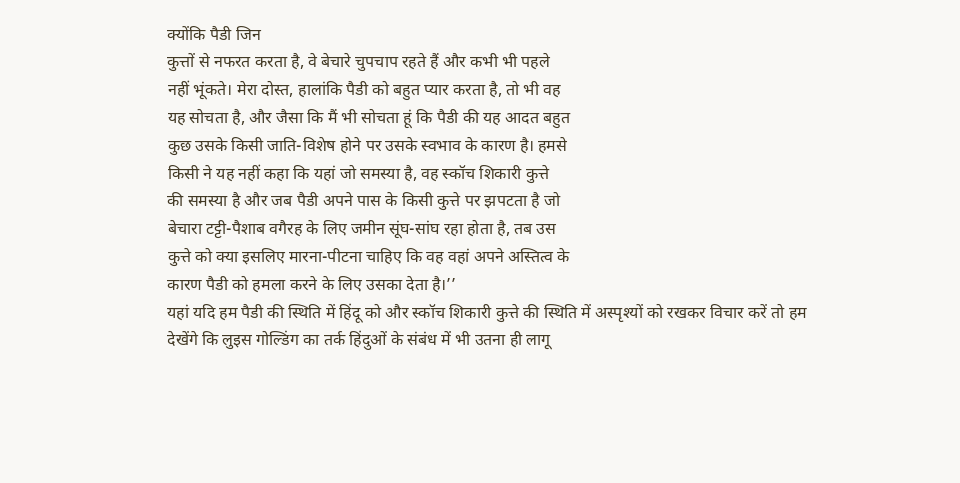क्योंकि पैडी जिन
कुत्तों से नफरत करता है, वे बेचारे चुपचाप रहते हैं और कभी भी पहले
नहीं भूंकते। मेरा दोस्त, हालांकि पैडी को बहुत प्यार करता है, तो भी वह
यह सोचता है, और जैसा कि मैं भी सोचता हूं कि पैडी की यह आदत बहुत
कुछ उसके किसी जाति-विशेष होने पर उसके स्वभाव के कारण है। हमसे
किसी ने यह नहीं कहा कि यहां जो समस्या है, वह स्कॉच शिकारी कुत्ते
की समस्या है और जब पैडी अपने पास के किसी कुत्ते पर झपटता है जो
बेचारा टट्टी-पैशाब वगैरह के लिए जमीन सूंघ-सांघ रहा होता है, तब उस
कुत्ते को क्या इसलिए मारना-पीटना चाहिए कि वह वहां अपने अस्तित्व के
कारण पैडी को हमला करने के लिए उसका देता है।’’
यहां यदि हम पैडी की स्थिति में हिंदू को और स्कॉच शिकारी कुत्ते की स्थिति में अस्पृश्यों को रखकर विचार करें तो हम देखेंगे कि लुइस गोल्डिंग का तर्क हिंदुओं के संबंध में भी उतना ही लागू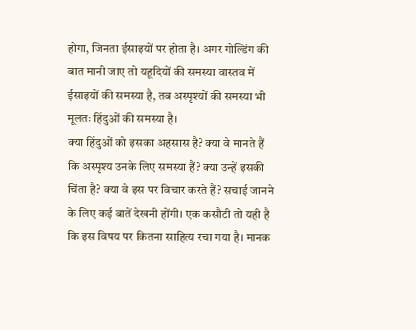होगा, जिनता ईसाइयों पर होता है। अगर गोल्डिंग की बात मानी जाए तो यहूदियों की समस्या वास्तव में ईसाइयों की समस्या है, तब अस्पृश्यों की समस्या भी मूलतः हिंदुओं की समस्या है।
क्या हिंदुओं को इसका अहसास है? क्या वे मानते हैं कि अस्पृश्य उनके लिए समस्या हैं? क्या उन्हें इसकी चिंता है? क्या वे इस पर विचार करते हैं? सचाई जानने के लिए कई बातें देखनी होंगी। एक कसौटी तो यही है कि इस विषय पर कितना साहित्य रचा गया है। मानक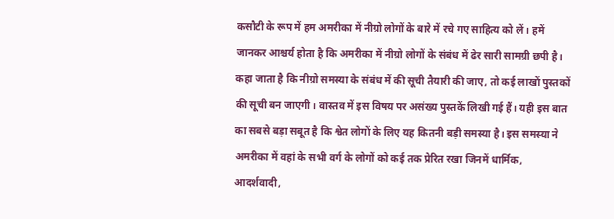कसौटी के रूप में हम अमरीका में नीग्रो लोगों के बारे में रचे गए साहित्य को लें। हमें जानकर आश्चर्य होता है कि अमरीका में नीग्रो लोगों के संबंध में ढेर सारी सामग्री छपी है। कहा जाता है कि नीग्रो समस्या के संबंध में की सूची तैयारी की जाए, तो कई लाखों पुस्तकों की सूची बन जाएगी। वास्तव में इस विषय पर असंख्य पुस्तकें लिखी गई हैं। यही इस बात का सबसे बड़ा सबूत है कि श्वेत लोगों के लिए यह कितनी बड़ी समस्या है। इस समस्या ने अमरीका में वहां के सभी वर्ग के लोगों को कई तक प्रेरित रखा जिनमें धार्मिक, आदर्शवादी,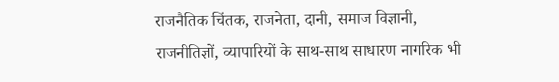राजनैतिक चिंतक, राजनेता, दानी, समाज विज्ञानी, राजनीतिज्ञों, व्यापारियों के साथ-साथ साधारण नागरिक भी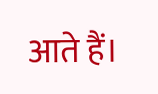आते हैं।